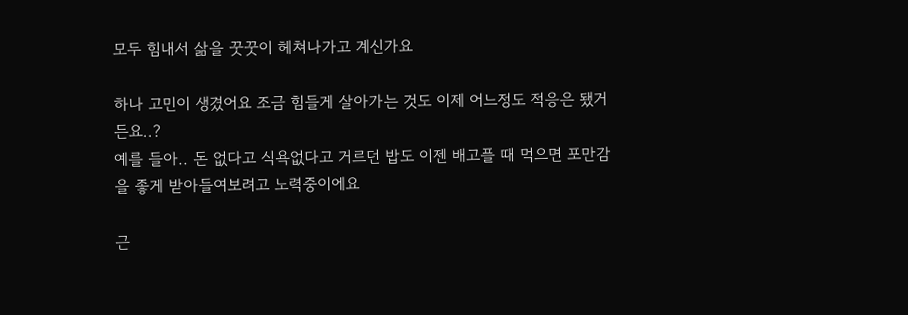모두 힘내서 삶을 꿋꿋이 헤쳐나가고 계신가요

하나 고민이 생겼어요 조금 힘들게 살아가는 것도 이제 어느정도 적응은 됐거든요..?
예를 들아.. 돈 없다고 식욕없다고 거르던 밥도 이젠 배고플 때 먹으면 포만감을 좋게 받아들여보려고 노력중이에요

근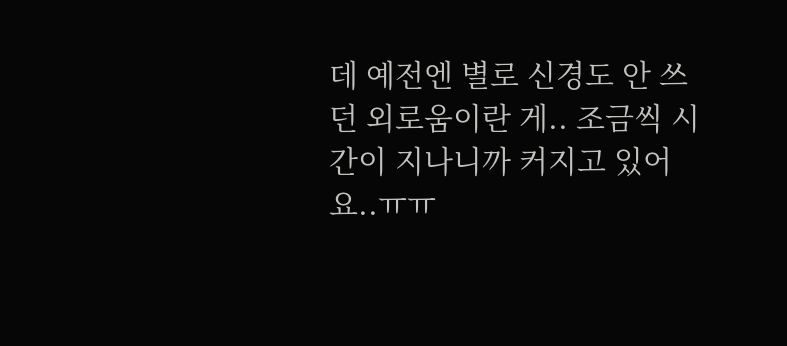데 예전엔 별로 신경도 안 쓰던 외로움이란 게.. 조금씩 시간이 지나니까 커지고 있어요..ㅠㅠ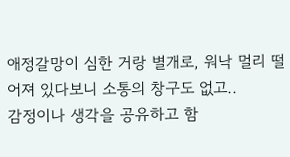애정갈망이 심한 거랑 별개로, 워낙 멀리 떨어져 있다보니 소통의 창구도 없고..
감정이나 생각을 공유하고 함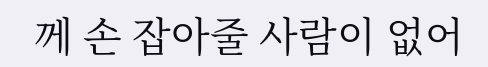께 손 잡아줄 사람이 없어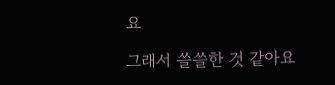요

그래서 쓸쓸한 것 같아요